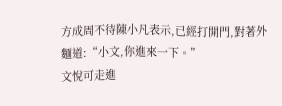方成周不待陳小凡表示,已經打開門,對著外麵道:“小文,你進來一下。”
文悅可走進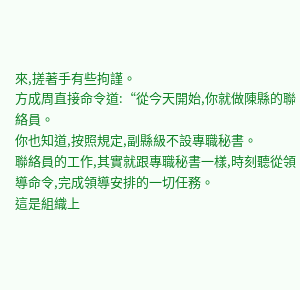來,搓著手有些拘謹。
方成周直接命令道:“從今天開始,你就做陳縣的聯絡員。
你也知道,按照規定,副縣級不設專職秘書。
聯絡員的工作,其實就跟專職秘書一樣,時刻聽從領導命令,完成領導安排的一切任務。
這是組織上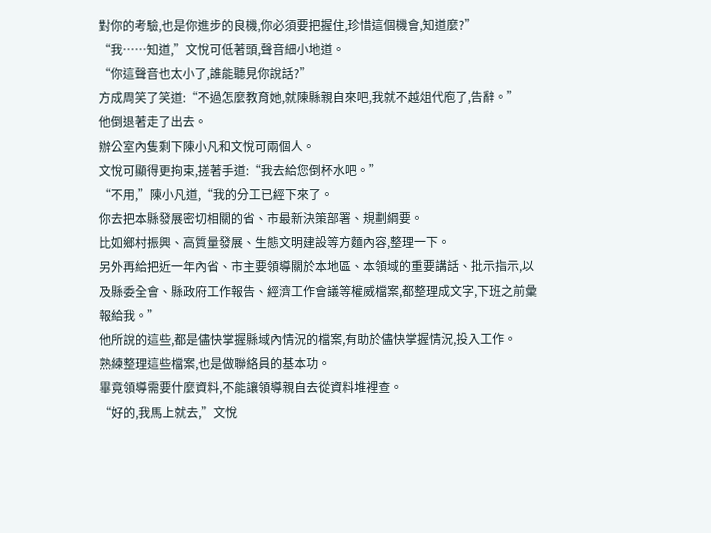對你的考驗,也是你進步的良機,你必須要把握住,珍惜這個機會,知道麼?”
“我……知道,”文悅可低著頭,聲音細小地道。
“你這聲音也太小了,誰能聽見你說話?”
方成周笑了笑道:“不過怎麼教育她,就陳縣親自來吧,我就不越俎代庖了,告辭。”
他倒退著走了出去。
辦公室內隻剩下陳小凡和文悅可兩個人。
文悅可顯得更拘束,搓著手道:“我去給您倒杯水吧。”
“不用,”陳小凡道,“我的分工已經下來了。
你去把本縣發展密切相關的省、市最新決策部署、規劃綱要。
比如鄉村振興、高質量發展、生態文明建設等方麵內容,整理一下。
另外再給把近一年內省、市主要領導關於本地區、本領域的重要講話、批示指示,以及縣委全會、縣政府工作報告、經濟工作會議等權威檔案,都整理成文字,下班之前彙報給我。”
他所說的這些,都是儘快掌握縣域內情況的檔案,有助於儘快掌握情況,投入工作。
熟練整理這些檔案,也是做聯絡員的基本功。
畢竟領導需要什麼資料,不能讓領導親自去從資料堆裡查。
“好的,我馬上就去,”文悅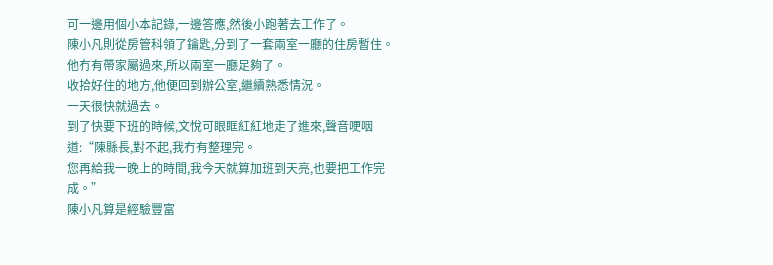可一邊用個小本記錄,一邊答應,然後小跑著去工作了。
陳小凡則從房管科領了鑰匙,分到了一套兩室一廳的住房暫住。
他冇有帶家屬過來,所以兩室一廳足夠了。
收拾好住的地方,他便回到辦公室,繼續熟悉情況。
一天很快就過去。
到了快要下班的時候,文悅可眼眶紅紅地走了進來,聲音哽咽道:“陳縣長,對不起,我冇有整理完。
您再給我一晚上的時間,我今天就算加班到天亮,也要把工作完成。”
陳小凡算是經驗豐富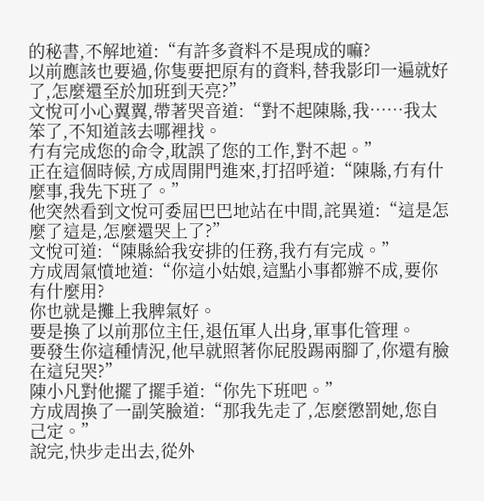的秘書,不解地道:“有許多資料不是現成的嘛?
以前應該也要過,你隻要把原有的資料,替我影印一遍就好了,怎麼還至於加班到天亮?”
文悅可小心翼翼,帶著哭音道:“對不起陳縣,我……我太笨了,不知道該去哪裡找。
冇有完成您的命令,耽誤了您的工作,對不起。”
正在這個時候,方成周開門進來,打招呼道:“陳縣,冇有什麼事,我先下班了。”
他突然看到文悅可委屈巴巴地站在中間,詫異道:“這是怎麼了這是,怎麼還哭上了?”
文悅可道:“陳縣給我安排的任務,我冇有完成。”
方成周氣憤地道:“你這小姑娘,這點小事都辦不成,要你有什麼用?
你也就是攤上我脾氣好。
要是換了以前那位主任,退伍軍人出身,軍事化管理。
要發生你這種情況,他早就照著你屁股踢兩腳了,你還有臉在這兒哭?”
陳小凡對他擺了擺手道:“你先下班吧。”
方成周換了一副笑臉道:“那我先走了,怎麼懲罰她,您自己定。”
說完,快步走出去,從外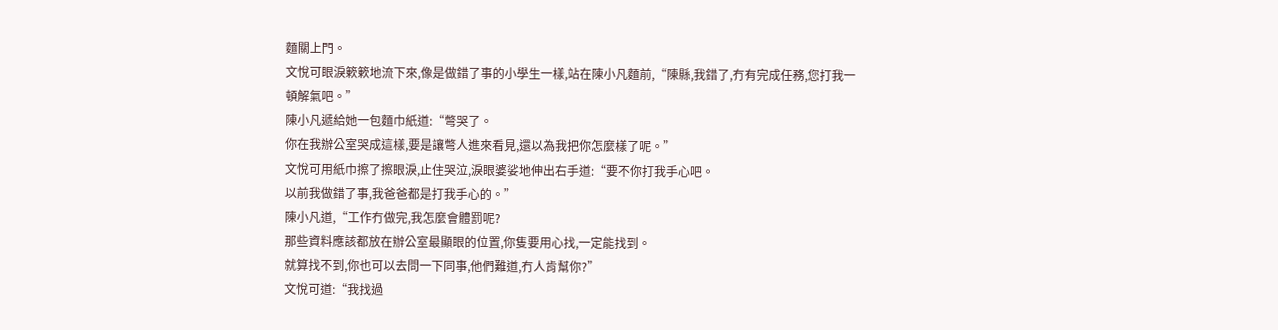麵關上門。
文悅可眼淚簌簌地流下來,像是做錯了事的小學生一樣,站在陳小凡麵前,“陳縣,我錯了,冇有完成任務,您打我一頓解氣吧。”
陳小凡遞給她一包麵巾紙道:“彆哭了。
你在我辦公室哭成這樣,要是讓彆人進來看見,還以為我把你怎麼樣了呢。”
文悅可用紙巾擦了擦眼淚,止住哭泣,淚眼婆娑地伸出右手道:“要不你打我手心吧。
以前我做錯了事,我爸爸都是打我手心的。”
陳小凡道,“工作冇做完,我怎麼會體罰呢?
那些資料應該都放在辦公室最顯眼的位置,你隻要用心找,一定能找到。
就算找不到,你也可以去問一下同事,他們難道,冇人肯幫你?”
文悅可道:“我找過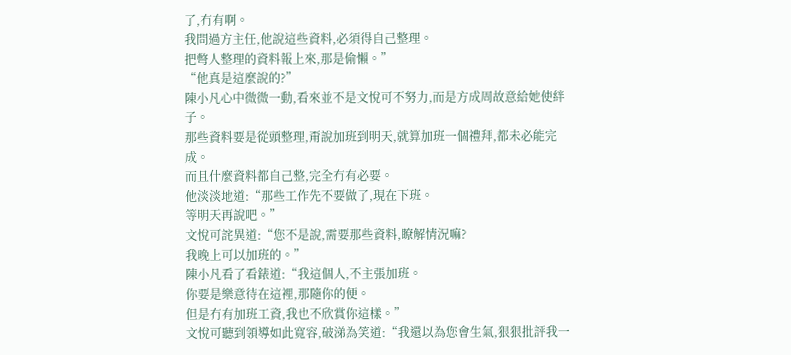了,冇有啊。
我問過方主任,他說這些資料,必須得自己整理。
把彆人整理的資料報上來,那是偷懶。”
“他真是這麼說的?”
陳小凡心中微微一動,看來並不是文悅可不努力,而是方成周故意給她使絆子。
那些資料要是從頭整理,甭說加班到明天,就算加班一個禮拜,都未必能完成。
而且什麼資料都自己整,完全冇有必要。
他淡淡地道:“那些工作先不要做了,現在下班。
等明天再說吧。”
文悅可詫異道:“您不是說,需要那些資料,瞭解情況嘛?
我晚上可以加班的。”
陳小凡看了看錶道:“我這個人,不主張加班。
你要是樂意待在這裡,那隨你的便。
但是冇有加班工資,我也不欣賞你這樣。”
文悅可聽到領導如此寬容,破涕為笑道:“我還以為您會生氣,狠狠批評我一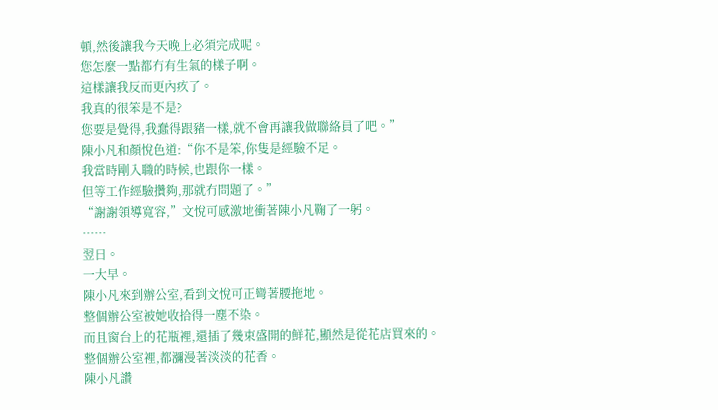頓,然後讓我今天晚上必須完成呢。
您怎麼一點都冇有生氣的樣子啊。
這樣讓我反而更內疚了。
我真的很笨是不是?
您要是覺得,我蠢得跟豬一樣,就不會再讓我做聯絡員了吧。”
陳小凡和顏悅色道:“你不是笨,你隻是經驗不足。
我當時剛入職的時候,也跟你一樣。
但等工作經驗攢夠,那就冇問題了。”
“謝謝領導寬容,”文悅可感激地衝著陳小凡鞠了一躬。
……
翌日。
一大早。
陳小凡來到辦公室,看到文悅可正彎著腰拖地。
整個辦公室被她收拾得一塵不染。
而且窗台上的花瓶裡,還插了幾束盛開的鮮花,顯然是從花店買來的。
整個辦公室裡,都瀰漫著淡淡的花香。
陳小凡讚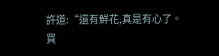許道:“還有鮮花,真是有心了。
買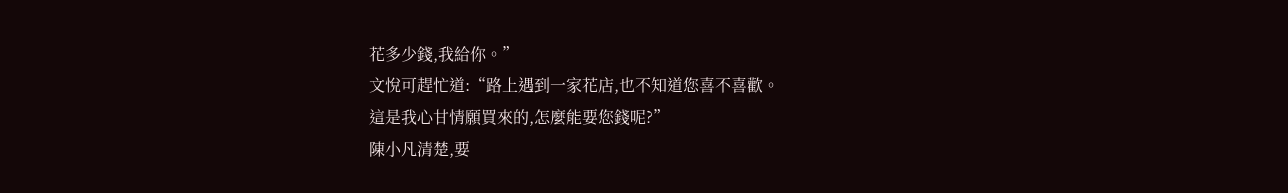花多少錢,我給你。”
文悅可趕忙道:“路上遇到一家花店,也不知道您喜不喜歡。
這是我心甘情願買來的,怎麼能要您錢呢?”
陳小凡清楚,要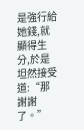是強行給她錢,就顯得生分,於是坦然接受道:“那謝謝了。”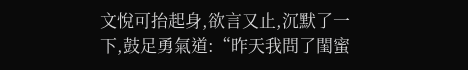文悅可抬起身,欲言又止,沉默了一下,鼓足勇氣道:“昨天我問了閨蜜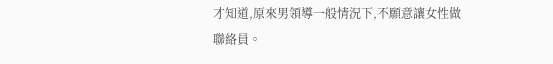才知道,原來男領導一般情況下,不願意讓女性做聯絡員。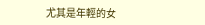尤其是年輕的女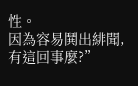性。
因為容易鬨出緋聞,有這回事麼?”